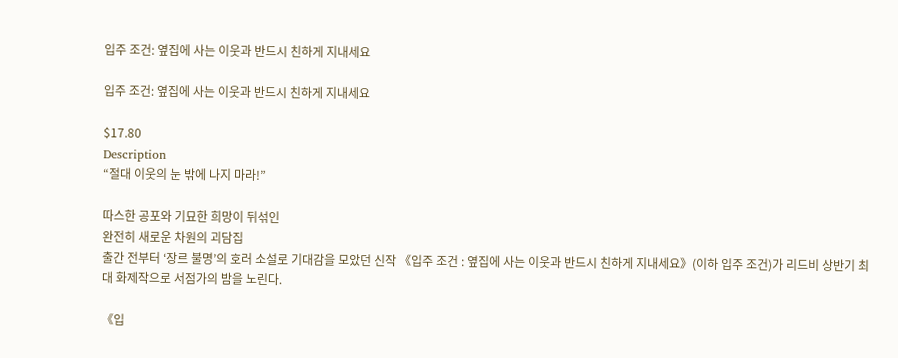입주 조건: 옆집에 사는 이웃과 반드시 친하게 지내세요

입주 조건: 옆집에 사는 이웃과 반드시 친하게 지내세요

$17.80
Description
“절대 이웃의 눈 밖에 나지 마라!”

따스한 공포와 기묘한 희망이 뒤섞인
완전히 새로운 차원의 괴담집
출간 전부터 ‘장르 불명’의 호러 소설로 기대감을 모았던 신작 《입주 조건 : 옆집에 사는 이웃과 반드시 친하게 지내세요》(이하 입주 조건)가 리드비 상반기 최대 화제작으로 서점가의 밤을 노린다.

《입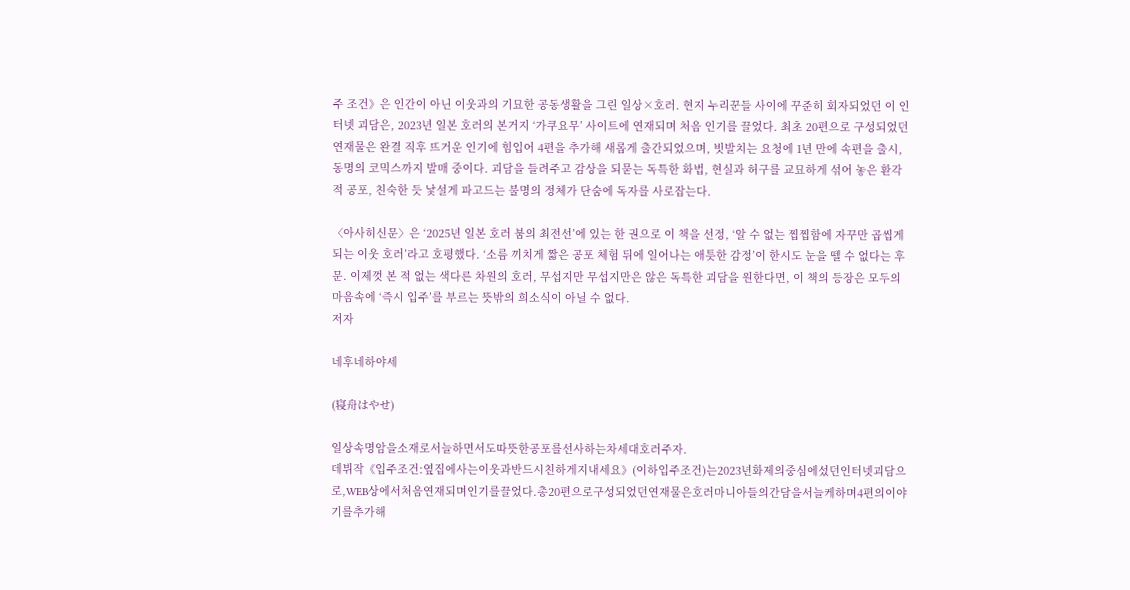주 조건》은 인간이 아닌 이웃과의 기묘한 공동생활을 그린 일상×호러. 현지 누리꾼들 사이에 꾸준히 회자되었던 이 인터넷 괴담은, 2023년 일본 호러의 본거지 ‘가쿠요무’ 사이트에 연재되며 처음 인기를 끌었다. 최초 20편으로 구성되었던 연재물은 완결 직후 뜨거운 인기에 힘입어 4편을 추가해 새롭게 출간되었으며, 빗발치는 요청에 1년 만에 속편을 출시, 동명의 코믹스까지 발매 중이다. 괴담을 들려주고 감상을 되묻는 독특한 화법, 현실과 허구를 교묘하게 섞어 놓은 환각적 공포, 친숙한 듯 낯설게 파고드는 불명의 정체가 단숨에 독자를 사로잡는다.

〈아사히신문〉은 ‘2025년 일본 호러 붐의 최전선’에 있는 한 권으로 이 책을 선정, ‘알 수 없는 찝찝함에 자꾸만 곱씹게 되는 이웃 호러’라고 호평했다. ‘소름 끼치게 짧은 공포 체험 뒤에 일어나는 애틋한 감정’이 한시도 눈을 뗄 수 없다는 후문. 이제껏 본 적 없는 색다른 차원의 호러, 무섭지만 무섭지만은 않은 독특한 괴담을 원한다면, 이 책의 등장은 모두의 마음속에 ‘즉시 입주’를 부르는 뜻밖의 희소식이 아닐 수 없다.
저자

네후네하야세

(寝舟はやせ)

일상속명암을소재로서늘하면서도따뜻한공포를선사하는차세대호러주자.
데뷔작《입주조건:옆집에사는이웃과반드시친하게지내세요》(이하입주조건)는2023년화제의중심에섰던인터넷괴담으로,WEB상에서처음연재되며인기를끌었다.총20편으로구성되었던연재물은호러마니아들의간담을서늘케하며4편의이야기를추가해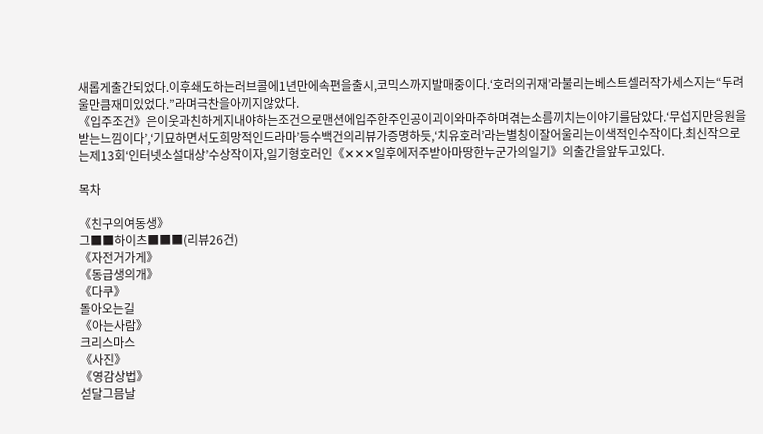새롭게출간되었다.이후쇄도하는러브콜에1년만에속편을출시,코믹스까지발매중이다.‘호러의귀재’라불리는베스트셀러작가세스지는“두려울만큼재미있었다.”라며극찬을아끼지않았다.
《입주조건》은이웃과친하게지내야하는조건으로맨션에입주한주인공이괴이와마주하며겪는소름끼치는이야기를담았다.‘무섭지만응원을받는느낌이다’,‘기묘하면서도희망적인드라마’등수백건의리뷰가증명하듯,‘치유호러’라는별칭이잘어울리는이색적인수작이다.최신작으로는제13회‘인터넷소설대상’수상작이자,일기형호러인《✕✕✕일후에저주받아마땅한누군가의일기》의출간을앞두고있다.

목차

《친구의여동생》
그■■하이츠■■■(리뷰26건)
《자전거가게》
《동급생의개》
《다쿠》
돌아오는길
《아는사람》
크리스마스
《사진》
《영감상법》
섣달그믐날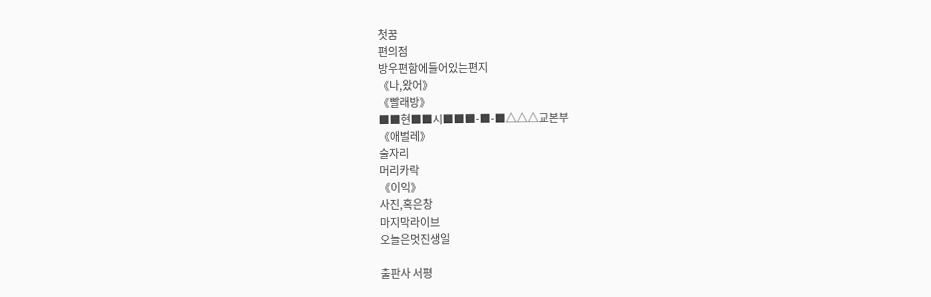첫꿈
편의점
방우편함에들어있는편지
《나,왔어》
《빨래방》
■■현■■시■■■-■-■△△△교본부
《애벌레》
술자리
머리카락
《이익》
사진,혹은창
마지막라이브
오늘은멋진생일

출판사 서평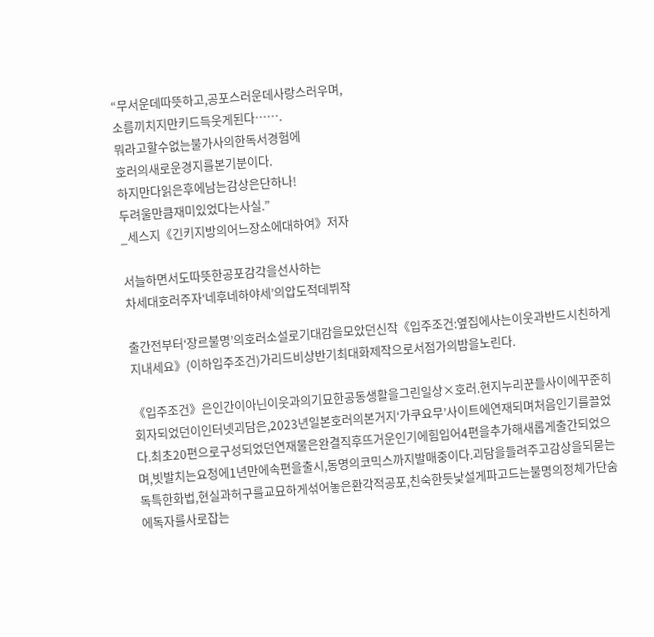“무서운데따뜻하고,공포스러운데사랑스러우며,
소름끼치지만키드득웃게된다…….
뭐라고할수없는불가사의한독서경험에
호러의새로운경지를본기분이다.
하지만다읽은후에남는감상은단하나!
두려울만큼재미있었다는사실.”
_세스지《긴키지방의어느장소에대하여》저자

서늘하면서도따뜻한공포감각을선사하는
차세대호러주자‘네후네하야세’의압도적데뷔작

출간전부터‘장르불명’의호러소설로기대감을모았던신작《입주조건:옆집에사는이웃과반드시친하게지내세요》(이하입주조건)가리드비상반기최대화제작으로서점가의밤을노린다.

《입주조건》은인간이아닌이웃과의기묘한공동생활을그린일상×호러.현지누리꾼들사이에꾸준히회자되었던이인터넷괴담은,2023년일본호러의본거지‘가쿠요무’사이트에연재되며처음인기를끌었다.최초20편으로구성되었던연재물은완결직후뜨거운인기에힘입어4편을추가해새롭게출간되었으며,빗발치는요청에1년만에속편을출시,동명의코믹스까지발매중이다.괴담을들려주고감상을되묻는독특한화법,현실과허구를교묘하게섞어놓은환각적공포,친숙한듯낯설게파고드는불명의정체가단숨에독자를사로잡는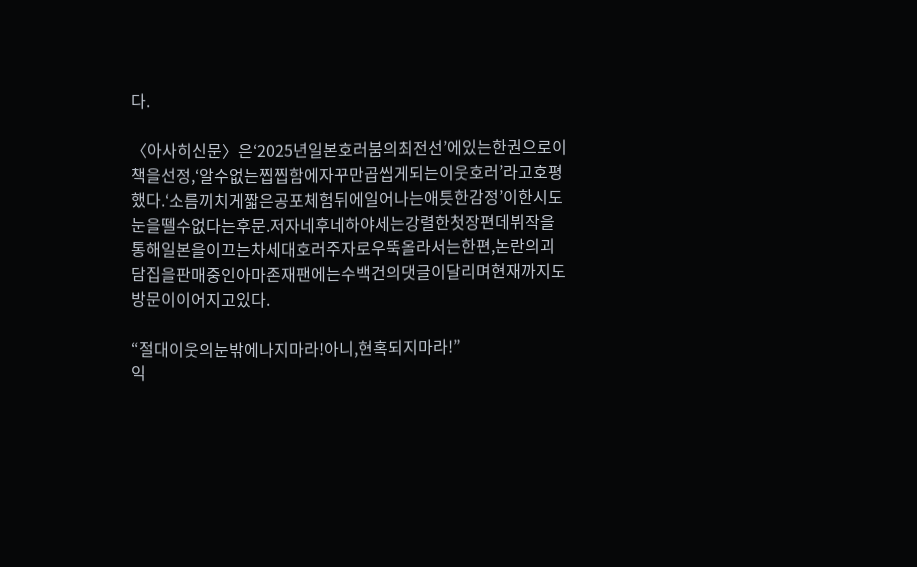다.

〈아사히신문〉은‘2025년일본호러붐의최전선’에있는한권으로이책을선정,‘알수없는찝찝함에자꾸만곱씹게되는이웃호러’라고호평했다.‘소름끼치게짧은공포체험뒤에일어나는애틋한감정’이한시도눈을뗄수없다는후문.저자네후네하야세는강렬한첫장편데뷔작을통해일본을이끄는차세대호러주자로우뚝올라서는한편,논란의괴담집을판매중인아마존재팬에는수백건의댓글이달리며현재까지도방문이이어지고있다.

“절대이웃의눈밖에나지마라!아니,현혹되지마라!”
익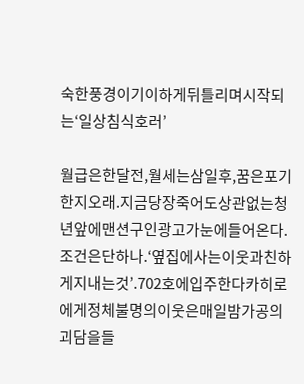숙한풍경이기이하게뒤틀리며시작되는‘일상침식호러’

월급은한달전,월세는삼일후,꿈은포기한지오래.지금당장죽어도상관없는청년앞에맨션구인광고가눈에들어온다.조건은단하나.‘옆집에사는이웃과친하게지내는것’.702호에입주한다카히로에게정체불명의이웃은매일밤가공의괴담을들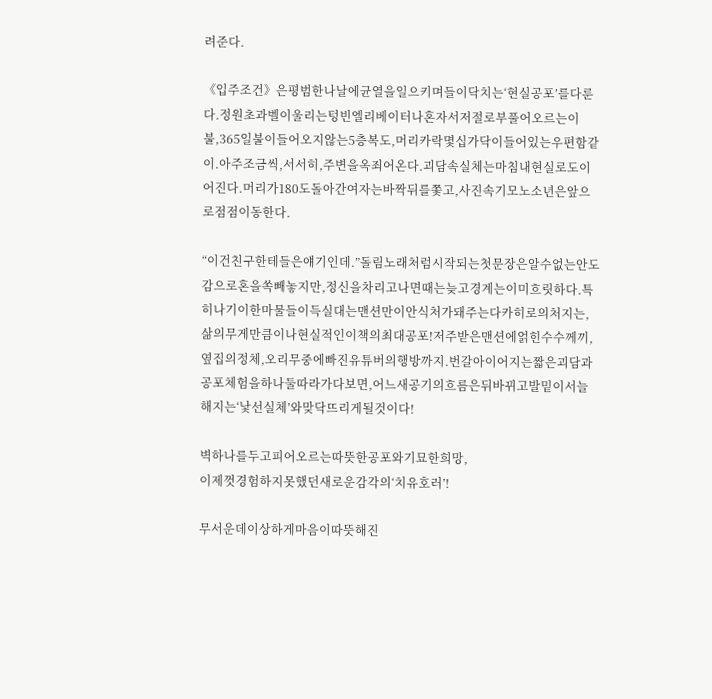려준다.

《입주조건》은평범한나날에균열을일으키며들이닥치는‘현실공포’를다룬다.정원초과벨이울리는텅빈엘리베이터나혼자서저절로부풀어오르는이불,365일불이들어오지않는5층복도,머리카락몇십가닥이들어있는우편함같이.아주조금씩,서서히,주변을옥죄어온다.괴담속실체는마침내현실로도이어진다.머리가180도돌아간여자는바짝뒤를쫓고,사진속기모노소년은앞으로점점이동한다.

“이건친구한테들은얘기인데.”돌림노래처럼시작되는첫문장은알수없는안도감으로혼을쏙빼놓지만,정신을차리고나면때는늦고경계는이미흐릿하다.특히나기이한마물들이득실대는맨션만이안식처가돼주는다카히로의처지는,삶의무게만큼이나현실적인이책의최대공포!저주받은맨션에얽힌수수께끼,옆집의정체,오리무중에빠진유튜버의행방까지.번갈아이어지는짧은괴담과공포체험을하나둘따라가다보면,어느새공기의흐름은뒤바뀌고발밑이서늘해지는‘낯선실체’와맞닥뜨리게될것이다!

벽하나를두고피어오르는따뜻한공포와기묘한희망,
이제껏경험하지못했던새로운감각의‘치유호러’!

무서운데이상하게마음이따뜻해진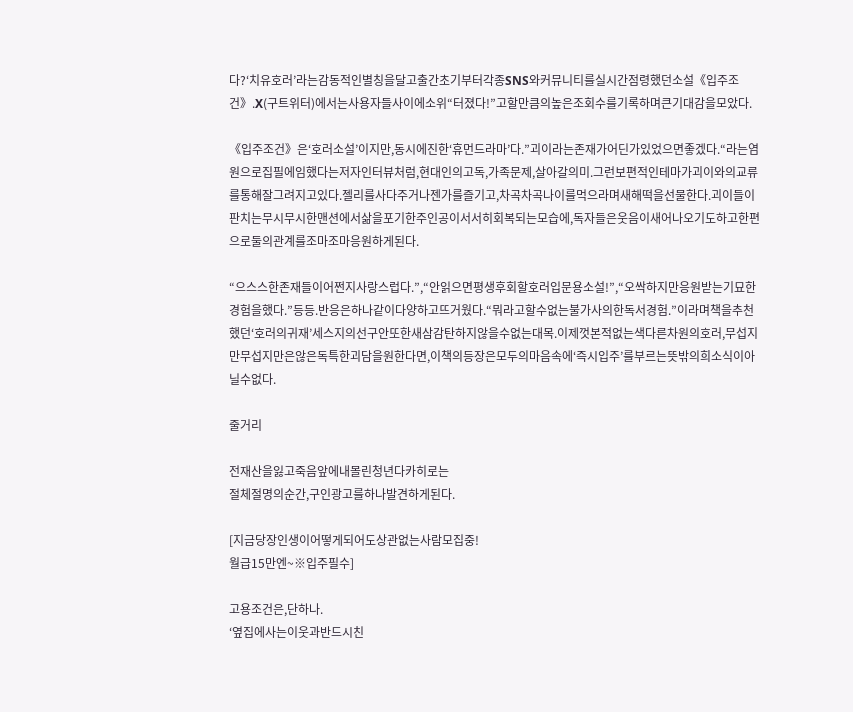다?‘치유호러’라는감동적인별칭을달고출간초기부터각종SNS와커뮤니티를실시간점령했던소설《입주조건》.X(구트위터)에서는사용자들사이에소위“터졌다!”고할만큼의높은조회수를기록하며큰기대감을모았다.

《입주조건》은‘호러소설’이지만,동시에진한‘휴먼드라마’다.”괴이라는존재가어딘가있었으면좋겠다.“라는염원으로집필에임했다는저자인터뷰처럼,현대인의고독,가족문제,살아갈의미.그런보편적인테마가괴이와의교류를통해잘그려지고있다.젤리를사다주거나젠가를즐기고,차곡차곡나이를먹으라며새해떡을선물한다.괴이들이판치는무시무시한맨션에서삶을포기한주인공이서서히회복되는모습에,독자들은웃음이새어나오기도하고한편으로둘의관계를조마조마응원하게된다.

“으스스한존재들이어쩐지사랑스럽다.”,“안읽으면평생후회할호러입문용소설!”,“오싹하지만응원받는기묘한경험을했다.”등등.반응은하나같이다양하고뜨거웠다.“뭐라고할수없는불가사의한독서경험.”이라며책을추천했던‘호러의귀재’세스지의선구안또한새삼감탄하지않을수없는대목.이제껏본적없는색다른차원의호러,무섭지만무섭지만은않은독특한괴담을원한다면,이책의등장은모두의마음속에‘즉시입주’를부르는뜻밖의희소식이아닐수없다.

줄거리

전재산을잃고죽음앞에내몰린청년다카히로는
절체절명의순간,구인광고를하나발견하게된다.

[지금당장인생이어떻게되어도상관없는사람모집중!
월급15만엔~※입주필수]

고용조건은,단하나.
‘옆집에사는이웃과반드시친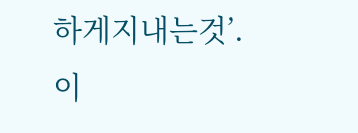하게지내는것’.
이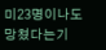미23명이나도망쳤다는기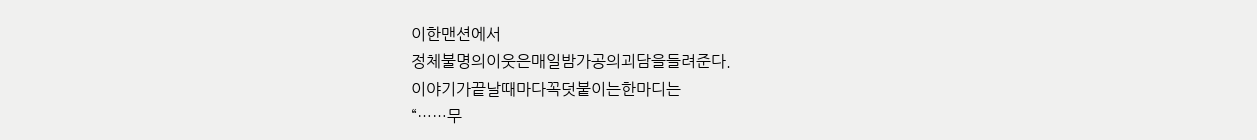이한맨션에서
정체불명의이웃은매일밤가공의괴담을들려준다.
이야기가끝날때마다꼭덧붙이는한마디는
“……무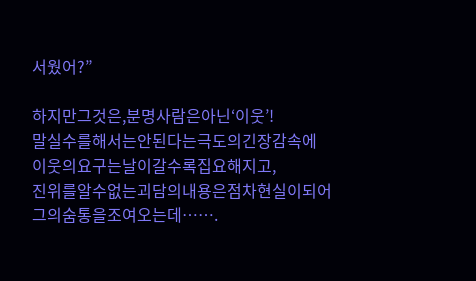서웠어?”

하지만그것은,분명사람은아닌‘이웃’!
말실수를해서는안된다는극도의긴장감속에
이웃의요구는날이갈수록집요해지고,
진위를알수없는괴담의내용은점차현실이되어
그의숨통을조여오는데…….